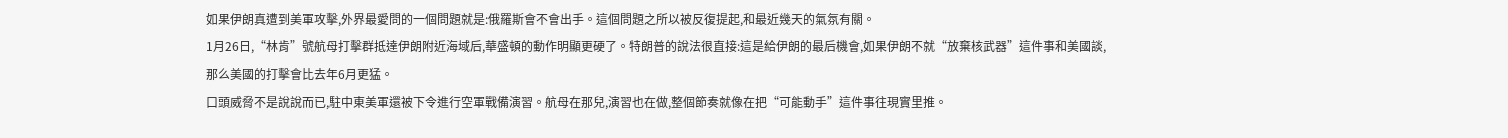如果伊朗真遭到美軍攻擊,外界最愛問的一個問題就是:俄羅斯會不會出手。這個問題之所以被反復提起,和最近幾天的氣氛有關。
1月26日,“林肯”號航母打擊群抵達伊朗附近海域后,華盛頓的動作明顯更硬了。特朗普的說法很直接:這是給伊朗的最后機會,如果伊朗不就“放棄核武器”這件事和美國談,那么美國的打擊會比去年6月更猛。
口頭威脅不是說說而已,駐中東美軍還被下令進行空軍戰備演習。航母在那兒,演習也在做,整個節奏就像在把“可能動手”這件事往現實里推。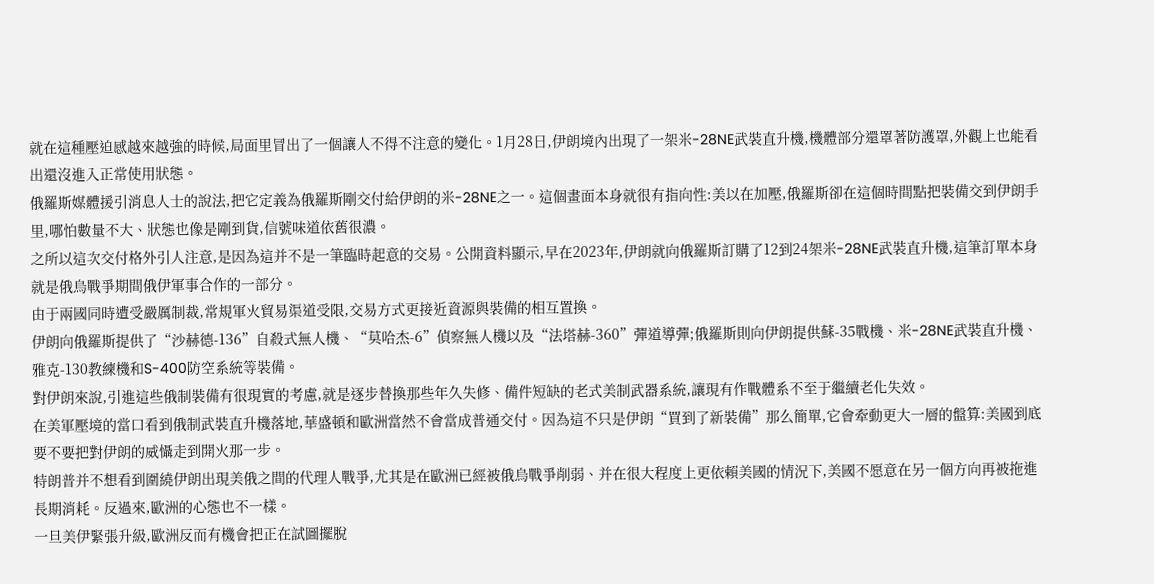就在這種壓迫感越來越強的時候,局面里冒出了一個讓人不得不注意的變化。1月28日,伊朗境內出現了一架米-28NE武裝直升機,機體部分還罩著防護罩,外觀上也能看出還沒進入正常使用狀態。
俄羅斯媒體援引消息人士的說法,把它定義為俄羅斯剛交付給伊朗的米-28NE之一。這個畫面本身就很有指向性:美以在加壓,俄羅斯卻在這個時間點把裝備交到伊朗手里,哪怕數量不大、狀態也像是剛到貨,信號味道依舊很濃。
之所以這次交付格外引人注意,是因為這并不是一筆臨時起意的交易。公開資料顯示,早在2023年,伊朗就向俄羅斯訂購了12到24架米-28NE武裝直升機,這筆訂單本身就是俄烏戰爭期間俄伊軍事合作的一部分。
由于兩國同時遭受嚴厲制裁,常規軍火貿易渠道受限,交易方式更接近資源與裝備的相互置換。
伊朗向俄羅斯提供了“沙赫德-136”自殺式無人機、“莫哈杰-6”偵察無人機以及“法塔赫-360”彈道導彈;俄羅斯則向伊朗提供蘇-35戰機、米-28NE武裝直升機、雅克-130教練機和S-400防空系統等裝備。
對伊朗來說,引進這些俄制裝備有很現實的考慮,就是逐步替換那些年久失修、備件短缺的老式美制武器系統,讓現有作戰體系不至于繼續老化失效。
在美軍壓境的當口看到俄制武裝直升機落地,華盛頓和歐洲當然不會當成普通交付。因為這不只是伊朗“買到了新裝備”那么簡單,它會牽動更大一層的盤算:美國到底要不要把對伊朗的威懾走到開火那一步。
特朗普并不想看到圍繞伊朗出現美俄之間的代理人戰爭,尤其是在歐洲已經被俄烏戰爭削弱、并在很大程度上更依賴美國的情況下,美國不愿意在另一個方向再被拖進長期消耗。反過來,歐洲的心態也不一樣。
一旦美伊緊張升級,歐洲反而有機會把正在試圖擺脫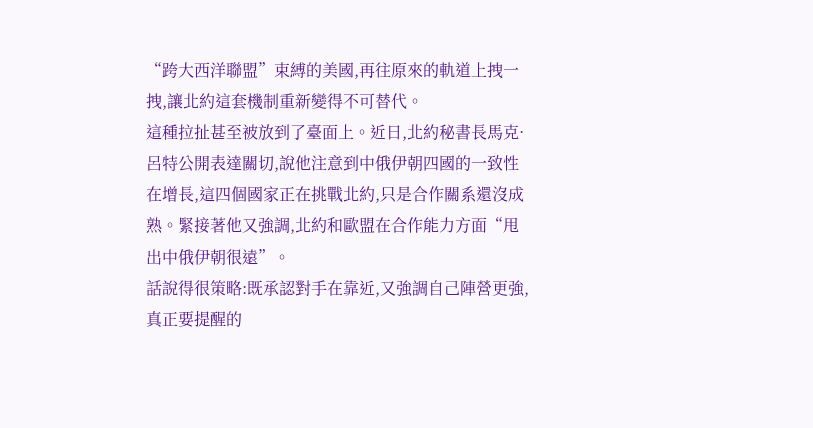“跨大西洋聯盟”束縛的美國,再往原來的軌道上拽一拽,讓北約這套機制重新變得不可替代。
這種拉扯甚至被放到了臺面上。近日,北約秘書長馬克·呂特公開表達關切,說他注意到中俄伊朝四國的一致性在增長,這四個國家正在挑戰北約,只是合作關系還沒成熟。緊接著他又強調,北約和歐盟在合作能力方面“甩出中俄伊朝很遠”。
話說得很策略:既承認對手在靠近,又強調自己陣營更強,真正要提醒的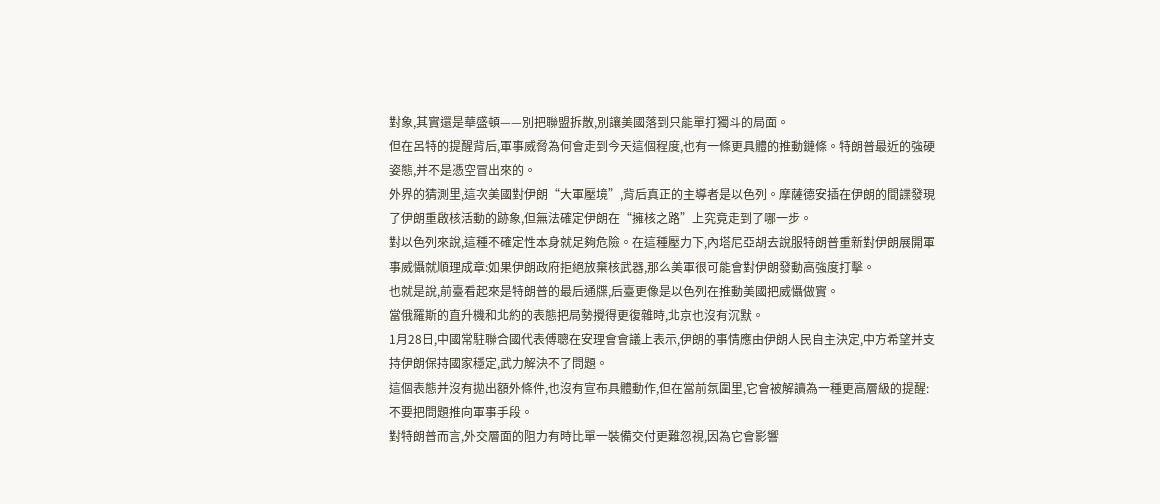對象,其實還是華盛頓——別把聯盟拆散,別讓美國落到只能單打獨斗的局面。
但在呂特的提醒背后,軍事威脅為何會走到今天這個程度,也有一條更具體的推動鏈條。特朗普最近的強硬姿態,并不是憑空冒出來的。
外界的猜測里,這次美國對伊朗“大軍壓境”,背后真正的主導者是以色列。摩薩德安插在伊朗的間諜發現了伊朗重啟核活動的跡象,但無法確定伊朗在“擁核之路”上究竟走到了哪一步。
對以色列來說,這種不確定性本身就足夠危險。在這種壓力下,內塔尼亞胡去說服特朗普重新對伊朗展開軍事威懾就順理成章:如果伊朗政府拒絕放棄核武器,那么美軍很可能會對伊朗發動高強度打擊。
也就是說,前臺看起來是特朗普的最后通牒,后臺更像是以色列在推動美國把威懾做實。
當俄羅斯的直升機和北約的表態把局勢攪得更復雜時,北京也沒有沉默。
1月28日,中國常駐聯合國代表傅聰在安理會會議上表示,伊朗的事情應由伊朗人民自主決定,中方希望并支持伊朗保持國家穩定,武力解決不了問題。
這個表態并沒有拋出額外條件,也沒有宣布具體動作,但在當前氛圍里,它會被解讀為一種更高層級的提醒:不要把問題推向軍事手段。
對特朗普而言,外交層面的阻力有時比單一裝備交付更難忽視,因為它會影響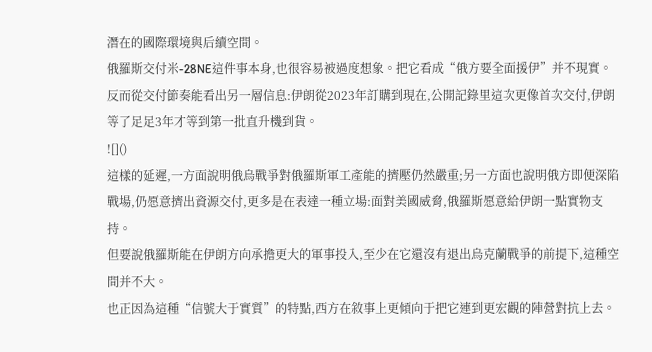潛在的國際環境與后續空間。
俄羅斯交付米-28NE這件事本身,也很容易被過度想象。把它看成“俄方要全面援伊”并不現實。
反而從交付節奏能看出另一層信息:伊朗從2023年訂購到現在,公開記錄里這次更像首次交付,伊朗等了足足3年才等到第一批直升機到貨。
![]()
這樣的延遲,一方面說明俄烏戰爭對俄羅斯軍工產能的擠壓仍然嚴重;另一方面也說明俄方即便深陷戰場,仍愿意擠出資源交付,更多是在表達一種立場:面對美國威脅,俄羅斯愿意給伊朗一點實物支持。
但要說俄羅斯能在伊朗方向承擔更大的軍事投入,至少在它還沒有退出烏克蘭戰爭的前提下,這種空間并不大。
也正因為這種“信號大于實質”的特點,西方在敘事上更傾向于把它連到更宏觀的陣營對抗上去。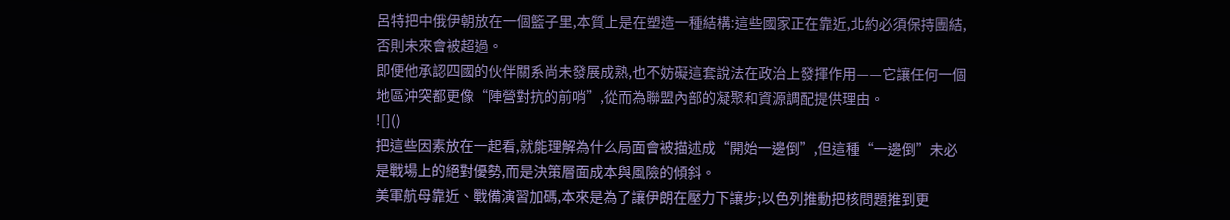呂特把中俄伊朝放在一個籃子里,本質上是在塑造一種結構:這些國家正在靠近,北約必須保持團結,否則未來會被超過。
即便他承認四國的伙伴關系尚未發展成熟,也不妨礙這套說法在政治上發揮作用——它讓任何一個地區沖突都更像“陣營對抗的前哨”,從而為聯盟內部的凝聚和資源調配提供理由。
![]()
把這些因素放在一起看,就能理解為什么局面會被描述成“開始一邊倒”,但這種“一邊倒”未必是戰場上的絕對優勢,而是決策層面成本與風險的傾斜。
美軍航母靠近、戰備演習加碼,本來是為了讓伊朗在壓力下讓步;以色列推動把核問題推到更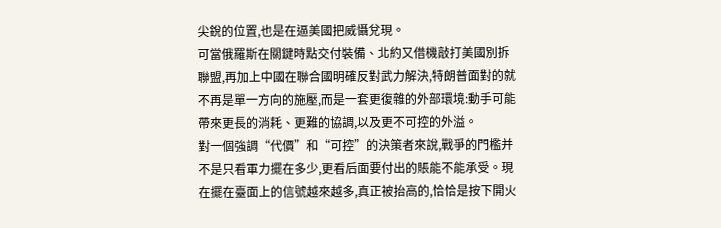尖銳的位置,也是在逼美國把威懾兌現。
可當俄羅斯在關鍵時點交付裝備、北約又借機敲打美國別拆聯盟,再加上中國在聯合國明確反對武力解決,特朗普面對的就不再是單一方向的施壓,而是一套更復雜的外部環境:動手可能帶來更長的消耗、更難的協調,以及更不可控的外溢。
對一個強調“代價”和“可控”的決策者來說,戰爭的門檻并不是只看軍力擺在多少,更看后面要付出的賬能不能承受。現在擺在臺面上的信號越來越多,真正被抬高的,恰恰是按下開火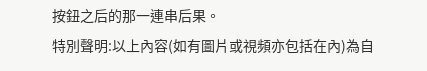按鈕之后的那一連串后果。
特別聲明:以上內容(如有圖片或視頻亦包括在內)為自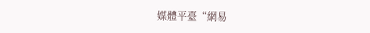媒體平臺“網易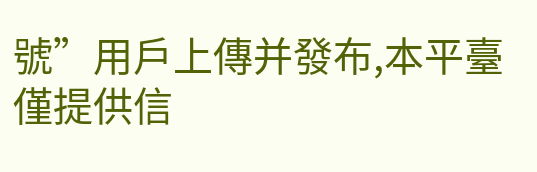號”用戶上傳并發布,本平臺僅提供信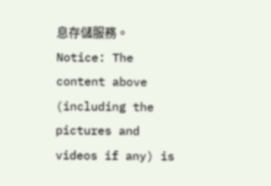息存儲服務。
Notice: The content above (including the pictures and videos if any) is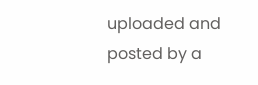uploaded and posted by a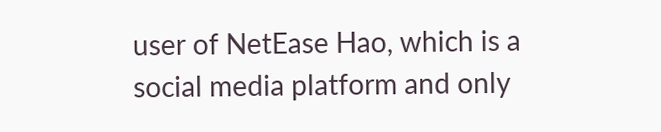user of NetEase Hao, which is a social media platform and only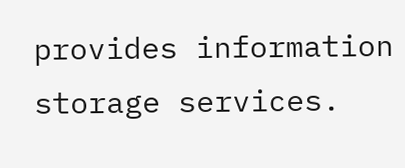provides information storage services.